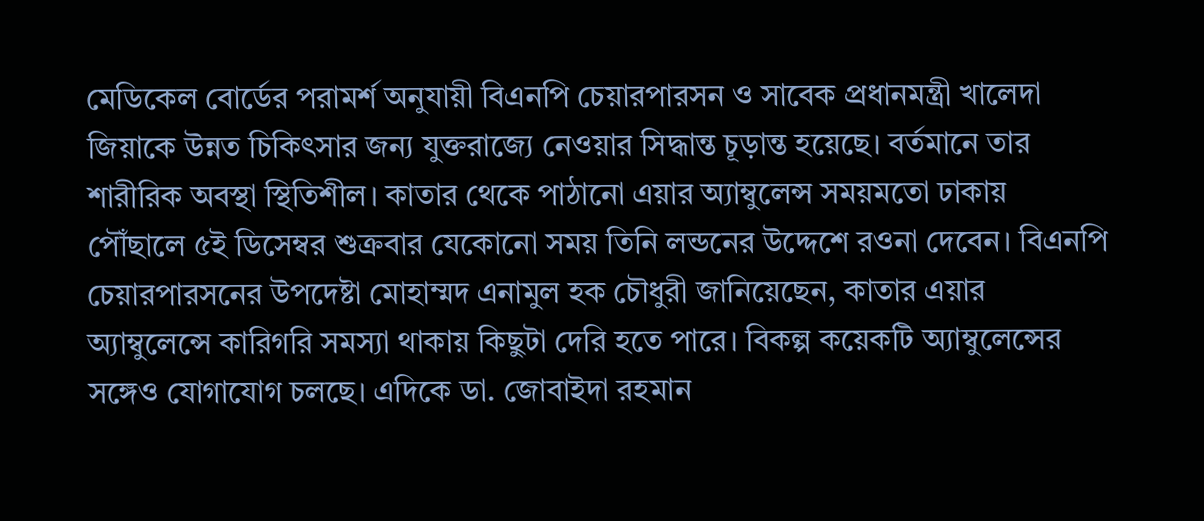মেডিকেল বোর্ডের পরামর্শ অনুযায়ী বিএনপি চেয়ারপারসন ও সাবেক প্রধানমন্ত্রী খালেদা জিয়াকে উন্নত চিকিৎসার জন্য যুক্তরাজ্যে নেওয়ার সিদ্ধান্ত চূড়ান্ত হয়েছে। বর্তমানে তার শারীরিক অবস্থা স্থিতিশীল। কাতার থেকে পাঠানো এয়ার অ্যাম্বুলেন্স সময়মতো ঢাকায় পৌঁছালে ৫ই ডিসেম্বর শুক্রবার যেকোনো সময় তিনি লন্ডনের উদ্দেশে রওনা দেবেন। বিএনপি চেয়ারপারসনের উপদেষ্টা মোহাম্মদ এনামুল হক চৌধুরী জানিয়েছেন, কাতার এয়ার অ্যাম্বুলেন্সে কারিগরি সমস্যা থাকায় কিছুটা দেরি হতে পারে। বিকল্প কয়েকটি অ্যাম্বুলেন্সের সঙ্গেও যোগাযোগ চলছে। এদিকে ডা. জোবাইদা রহমান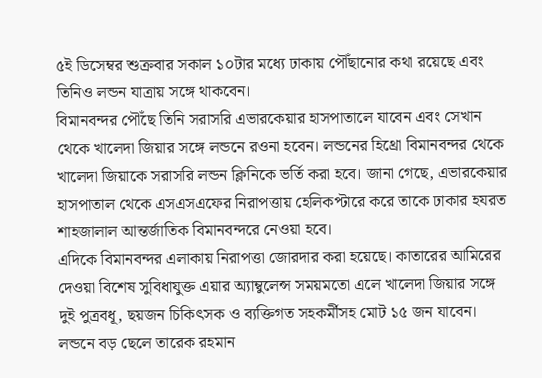৫ই ডিসেম্বর শুক্রবার সকাল ১০টার মধ্যে ঢাকায় পৌঁছানোর কথা রয়েছে এবং তিনিও লন্ডন যাত্রায় সঙ্গে থাকবেন।
বিমানবন্দর পৌঁছে তিনি সরাসরি এভারকেয়ার হাসপাতালে যাবেন এবং সেখান থেকে খালেদা জিয়ার সঙ্গে লন্ডনে রওনা হবেন। লন্ডনের হিথ্রো বিমানবন্দর থেকে খালেদা জিয়াকে সরাসরি লন্ডন ক্লিনিকে ভর্তি করা হবে। জানা গেছে, এভারকেয়ার হাসপাতাল থেকে এসএসএফের নিরাপত্তায় হেলিকপ্টারে করে তাকে ঢাকার হযরত শাহজালাল আন্তর্জাতিক বিমানবন্দরে নেওয়া হবে।
এদিকে বিমানবন্দর এলাকায় নিরাপত্তা জোরদার করা হয়েছে। কাতারের আমিরের দেওয়া বিশেষ সুবিধাযুক্ত এয়ার অ্যাম্বুলেন্স সময়মতো এলে খালেদা জিয়ার সঙ্গে দুই পুত্রবধূ, ছয়জন চিকিৎসক ও ব্যক্তিগত সহকর্মীসহ মোট ১৫ জন যাবেন। লন্ডনে বড় ছেলে তারেক রহমান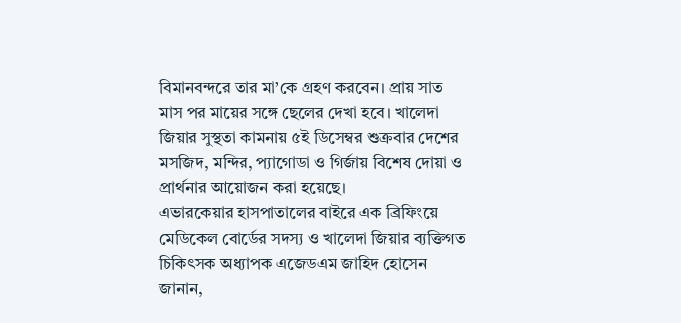বিমানবন্দরে তার মা’কে গ্রহণ করবেন। প্রায় সাত মাস পর মায়ের সঙ্গে ছেলের দেখা হবে। খালেদা জিয়ার সুস্থতা কামনায় ৫ই ডিসেম্বর শুক্রবার দেশের মসজিদ, মন্দির, প্যাগোডা ও গির্জায় বিশেষ দোয়া ও প্রার্থনার আয়োজন করা হয়েছে।
এভারকেয়ার হাসপাতালের বাইরে এক ব্রিফিংয়ে মেডিকেল বোর্ডের সদস্য ও খালেদা জিয়ার ব্যক্তিগত চিকিৎসক অধ্যাপক এজেডএম জাহিদ হোসেন জানান,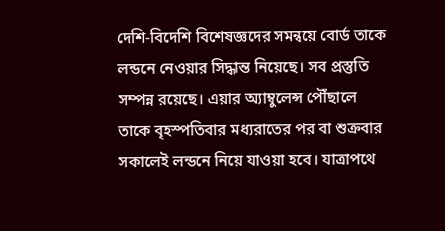দেশি-বিদেশি বিশেষজ্ঞদের সমন্বয়ে বোর্ড তাকে লন্ডনে নেওয়ার সিদ্ধান্ত নিয়েছে। সব প্রস্তুতি সম্পন্ন রয়েছে। এয়ার অ্যাম্বুলেন্স পৌঁছালে তাকে বৃহস্পতিবার মধ্যরাতের পর বা শুক্রবার সকালেই লন্ডনে নিয়ে যাওয়া হবে। যাত্রাপথে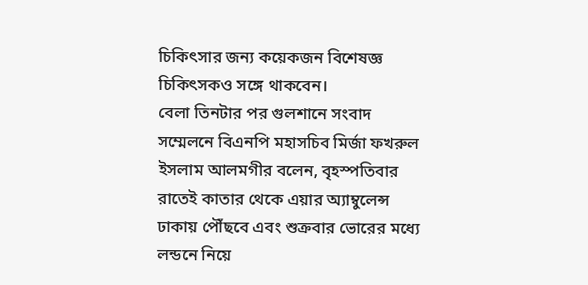চিকিৎসার জন্য কয়েকজন বিশেষজ্ঞ চিকিৎসকও সঙ্গে থাকবেন।
বেলা তিনটার পর গুলশানে সংবাদ সম্মেলনে বিএনপি মহাসচিব মির্জা ফখরুল ইসলাম আলমগীর বলেন, বৃহস্পতিবার রাতেই কাতার থেকে এয়ার অ্যাম্বুলেন্স ঢাকায় পৌঁছবে এবং শুক্রবার ভোরের মধ্যে লন্ডনে নিয়ে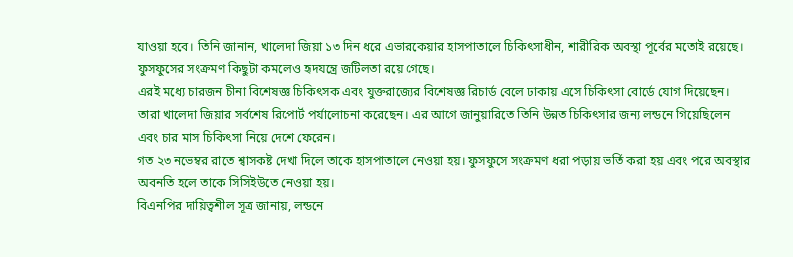যাওয়া হবে। তিনি জানান, খালেদা জিয়া ১৩ দিন ধরে এভারকেয়ার হাসপাতালে চিকিৎসাধীন, শারীরিক অবস্থা পূর্বের মতোই রয়েছে। ফুসফুসের সংক্রমণ কিছুটা কমলেও হৃদযন্ত্রে জটিলতা রয়ে গেছে।
এরই মধ্যে চারজন চীনা বিশেষজ্ঞ চিকিৎসক এবং যুক্তরাজ্যের বিশেষজ্ঞ রিচার্ড বেলে ঢাকায় এসে চিকিৎসা বোর্ডে যোগ দিয়েছেন। তারা খালেদা জিয়ার সর্বশেষ রিপোর্ট পর্যালোচনা করেছেন। এর আগে জানুয়ারিতে তিনি উন্নত চিকিৎসার জন্য লন্ডনে গিয়েছিলেন এবং চার মাস চিকিৎসা নিয়ে দেশে ফেরেন।
গত ২৩ নভেম্বর রাতে শ্বাসকষ্ট দেখা দিলে তাকে হাসপাতালে নেওয়া হয়। ফুসফুসে সংক্রমণ ধরা পড়ায় ভর্তি করা হয় এবং পরে অবস্থার অবনতি হলে তাকে সিসিইউতে নেওয়া হয়।
বিএনপির দায়িত্বশীল সূত্র জানায়, লন্ডনে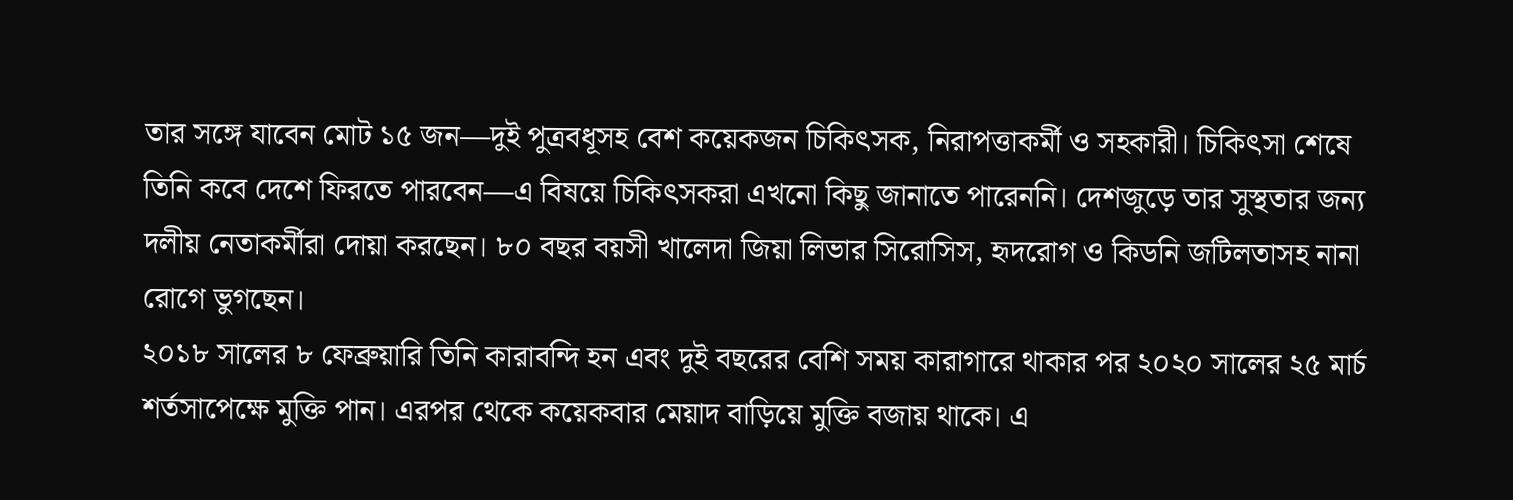তার সঙ্গে যাবেন মোট ১৫ জন—দুই পুত্রবধূসহ বেশ কয়েকজন চিকিৎসক, নিরাপত্তাকর্মী ও সহকারী। চিকিৎসা শেষে তিনি কবে দেশে ফিরতে পারবেন—এ বিষয়ে চিকিৎসকরা এখনো কিছু জানাতে পারেননি। দেশজুড়ে তার সুস্থতার জন্য দলীয় নেতাকর্মীরা দোয়া করছেন। ৮০ বছর বয়সী খালেদা জিয়া লিভার সিরোসিস, হৃদরোগ ও কিডনি জটিলতাসহ নানা রোগে ভুগছেন।
২০১৮ সালের ৮ ফেব্রুয়ারি তিনি কারাবন্দি হন এবং দুই বছরের বেশি সময় কারাগারে থাকার পর ২০২০ সালের ২৫ মার্চ শর্তসাপেক্ষে মুক্তি পান। এরপর থেকে কয়েকবার মেয়াদ বাড়িয়ে মুক্তি বজায় থাকে। এ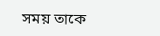সময় তাকে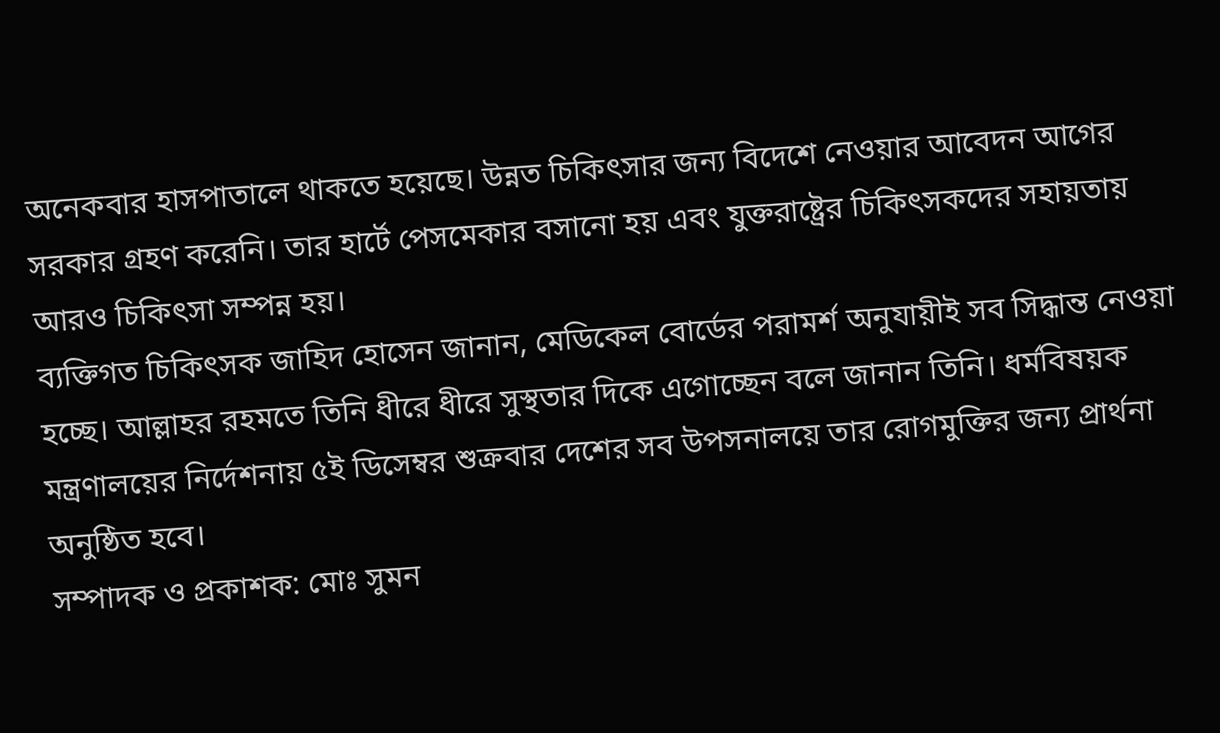অনেকবার হাসপাতালে থাকতে হয়েছে। উন্নত চিকিৎসার জন্য বিদেশে নেওয়ার আবেদন আগের সরকার গ্রহণ করেনি। তার হার্টে পেসমেকার বসানো হয় এবং যুক্তরাষ্ট্রের চিকিৎসকদের সহায়তায় আরও চিকিৎসা সম্পন্ন হয়।
ব্যক্তিগত চিকিৎসক জাহিদ হোসেন জানান, মেডিকেল বোর্ডের পরামর্শ অনুযায়ীই সব সিদ্ধান্ত নেওয়া হচ্ছে। আল্লাহর রহমতে তিনি ধীরে ধীরে সুস্থতার দিকে এগোচ্ছেন বলে জানান তিনি। ধর্মবিষয়ক মন্ত্রণালয়ের নির্দেশনায় ৫ই ডিসেম্বর শুক্রবার দেশের সব উপসনালয়ে তার রোগমুক্তির জন্য প্রার্থনা অনুষ্ঠিত হবে।
সম্পাদক ও প্রকাশক: মোঃ সুমন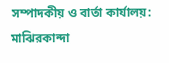সম্পাদকীয় ও বার্তা কার্যালয়: মাঝিরকান্দা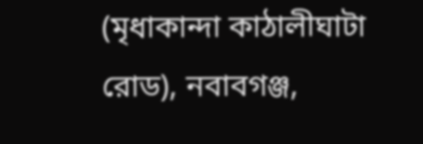(মৃধাকান্দা কাঠালীঘাটা রোড), নবাবগঞ্জ,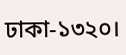ঢাকা-১৩২০।